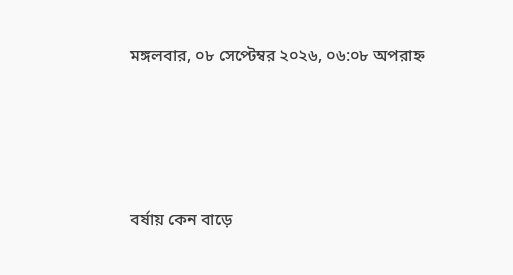মঙ্গলবার, ০৮ সেপ্টেম্বর ২০২৬, ০৬:০৮ অপরাহ্ন




বর্ষায় কেন বাড়ে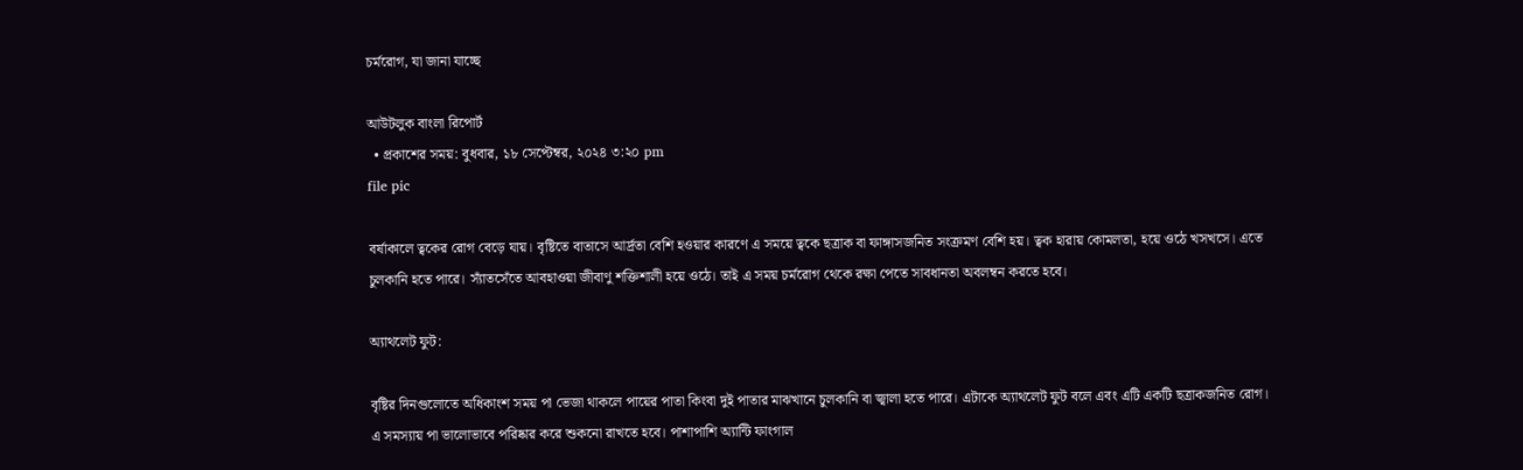চর্মরোগ, যা জানা যাচ্ছে

আউটলুক বাংলা রিপোর্ট
  • প্রকাশের সময়: বুধবার, ১৮ সেপ্টেম্বর, ২০২৪ ৩:২০ pm
file pic

বর্ষাকালে ত্বকের রোগ বেড়ে যায়। বৃষ্টিতে বাতাসে আর্দ্রতা বেশি হওয়ার কারণে এ সময়ে ত্বকে ছত্রাক বা ফাঙ্গাসজনিত সংক্রমণ বেশি হয়। ত্বক হারায় কোমলতা, হয়ে ওঠে খসখসে। এতে চুলকানি হতে পারে। স্যাঁতসেঁতে আবহাওয়া জীবাণু শক্তিশালী হয়ে ওঠে। তাই এ সময় চর্মরোগ থেকে রক্ষা পেতে সাবধানতা অবলম্বন করতে হবে।

অ্যাথলেট ফুট:

বৃষ্টির দিনগুলোতে অধিকাংশ সময় পা ভেজা থাকলে পায়ের পাতা কিংবা দুই পাতার মাঝখানে চুলকানি বা জ্বালা হতে পারে। এটাকে অ্যাথলেট ফুট বলে এবং এটি একটি ছত্রাকজনিত রোগ। এ সমস্যায় পা ভালোভাবে পরিষ্কার করে শুকনো রাখতে হবে। পাশাপাশি অ্যান্টি ফাংগাল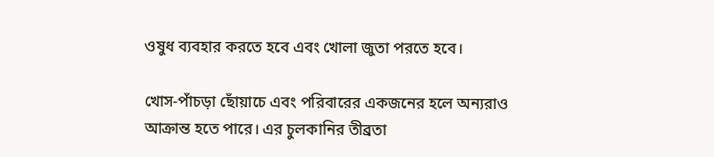ওষুধ ব্যবহার করতে হবে এবং খোলা জুতা পরতে হবে।

খোস-পাঁচড়া ছোঁয়াচে এবং পরিবারের একজনের হলে অন্যরাও আক্রান্ত হতে পারে। এর চুলকানির তীব্রতা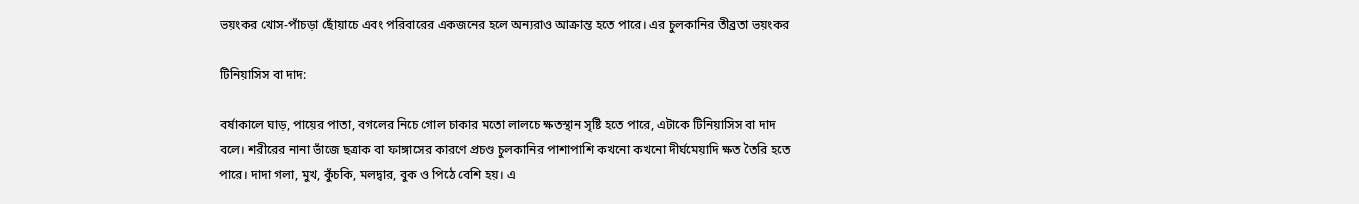ভয়ংকর খোস-পাঁচড়া ছোঁয়াচে এবং পরিবারের একজনের হলে অন্যরাও আক্রান্ত হতে পারে। এর চুলকানির তীব্রতা ভয়ংকর

টিনিয়াসিস বা দাদ:

বর্ষাকালে ঘাড়, পায়ের পাতা, বগলের নিচে গোল চাকার মতো লালচে ক্ষতস্থান সৃষ্টি হতে পারে, এটাকে টিনিয়াসিস বা দাদ বলে। শরীরের নানা ভাঁজে ছত্রাক বা ফাঙ্গাসের কারণে প্রচণ্ড চুলকানির পাশাপাশি কখনো কখনো দীর্ঘমেয়াদি ক্ষত তৈরি হতে পারে। দাদা গলা, মুখ, কুঁচকি, মলদ্বার, বুক ও পিঠে বেশি হয়। এ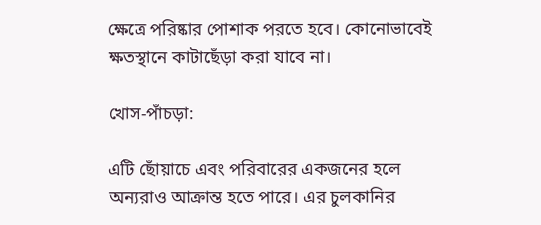ক্ষেত্রে পরিষ্কার পোশাক পরতে হবে। কোনোভাবেই ক্ষতস্থানে কাটাছেঁড়া করা যাবে না।

খোস-পাঁচড়া:

এটি ছোঁয়াচে এবং পরিবারের একজনের হলে অন্যরাও আক্রান্ত হতে পারে। এর চুলকানির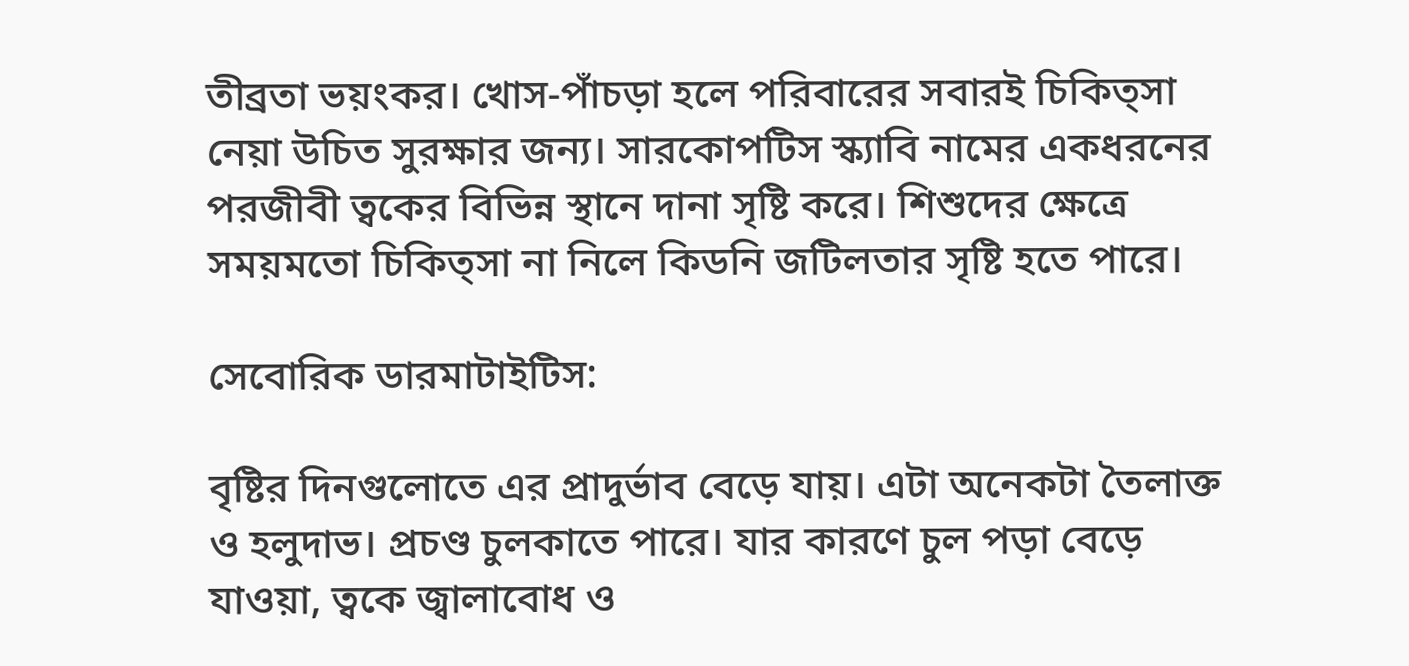তীব্রতা ভয়ংকর। খোস-পাঁচড়া হলে পরিবারের সবারই চিকিত্সা নেয়া উচিত সুরক্ষার জন্য। সারকোপটিস স্ক্যাবি নামের একধরনের পরজীবী ত্বকের বিভিন্ন স্থানে দানা সৃষ্টি করে। শিশুদের ক্ষেত্রে সময়মতো চিকিত্সা না নিলে কিডনি জটিলতার সৃষ্টি হতে পারে।

সেবোরিক ডারমাটাইটিস:

বৃষ্টির দিনগুলোতে এর প্রাদুর্ভাব বেড়ে যায়। এটা অনেকটা তৈলাক্ত ও হলুদাভ। প্রচণ্ড চুলকাতে পারে। যার কারণে চুল পড়া বেড়ে যাওয়া, ত্বকে জ্বালাবোধ ও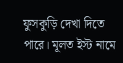ফুসকুড়ি দেখা দিতে পারে। মূলত ইস্ট নামে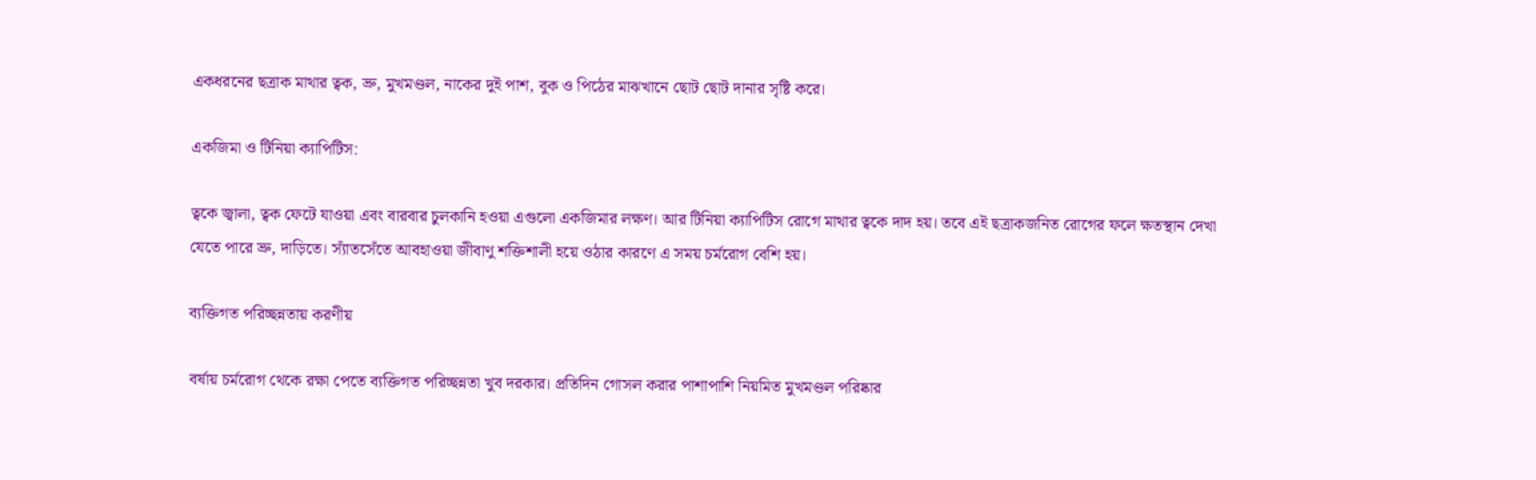একধরনের ছত্রাক মাথার ত্বক, ভ্রু, মুখমণ্ডল, নাকের দুই পাশ, বুক ও পিঠের মাঝখানে ছোট ছোট দানার সৃষ্টি করে।

একজিমা ও টিনিয়া ক্যাপিটিস:

ত্বকে জ্বালা, ত্বক ফেটে যাওয়া এবং বারবার চুলকানি হওয়া এগুলো একজিমার লক্ষণ। আর টিনিয়া ক্যাপিটিস রোগে মাথার ত্বকে দাদ হয়। তবে এই ছত্রাকজনিত রোগের ফলে ক্ষতস্থান দেখা যেতে পারে ভ্রু, দাড়িতে। স্যাঁতসেঁতে আবহাওয়া জীবাণু শক্তিশালী হয়ে ওঠার কারণে এ সময় চর্মরোগ বেশি হয়।

ব্যক্তিগত পরিচ্ছন্নতায় করণীয়

বর্ষায় চর্মরোগ থেকে রক্ষা পেতে ব্যক্তিগত পরিচ্ছন্নতা খুব দরকার। প্রতিদিন গোসল করার পাশাপাশি নিয়মিত মুখমণ্ডল পরিষ্কার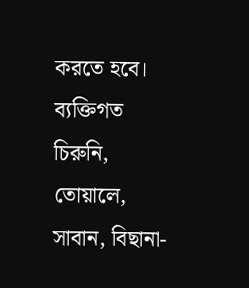করতে হবে। ব্যক্তিগত চিরুনি, তোয়ালে, সাবান, বিছানা-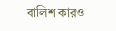বালিশ কারও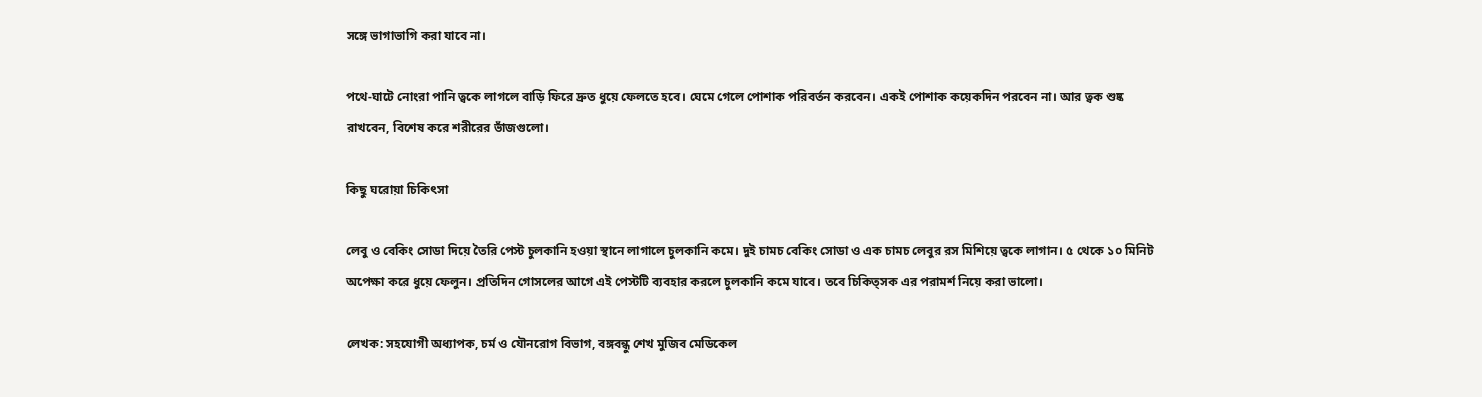সঙ্গে ভাগাভাগি করা যাবে না।

পথে-ঘাটে নোংরা পানি ত্বকে লাগলে বাড়ি ফিরে দ্রুত ধুয়ে ফেলতে হবে। ঘেমে গেলে পোশাক পরিবর্তন করবেন। একই পোশাক কয়েকদিন পরবেন না। আর ত্বক শুষ্ক রাখবেন, বিশেষ করে শরীরের ভাঁজগুলো।

কিছু ঘরোয়া চিকিৎসা

লেবু ও বেকিং সোডা দিয়ে তৈরি পেস্ট চুলকানি হওয়া স্থানে লাগালে চুলকানি কমে। দুই চামচ বেকিং সোডা ও এক চামচ লেবুর রস মিশিয়ে ত্বকে লাগান। ৫ থেকে ১০ মিনিট অপেক্ষা করে ধুয়ে ফেলুন। প্রতিদিন গোসলের আগে এই পেস্টটি ব্যবহার করলে চুলকানি কমে যাবে। তবে চিকিত্সক এর পরামর্শ নিয়ে করা ভালো।

লেখক: সহযোগী অধ্যাপক, চর্ম ও যৌনরোগ বিভাগ, বঙ্গবন্ধু শেখ মুজিব মেডিকেল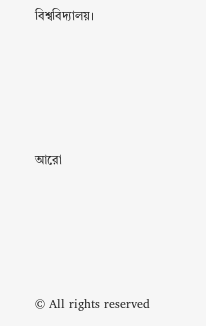বিশ্ববিদ্যালয়।






আরো






© All rights reserved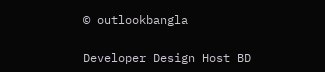© outlookbangla

Developer Design Host BD